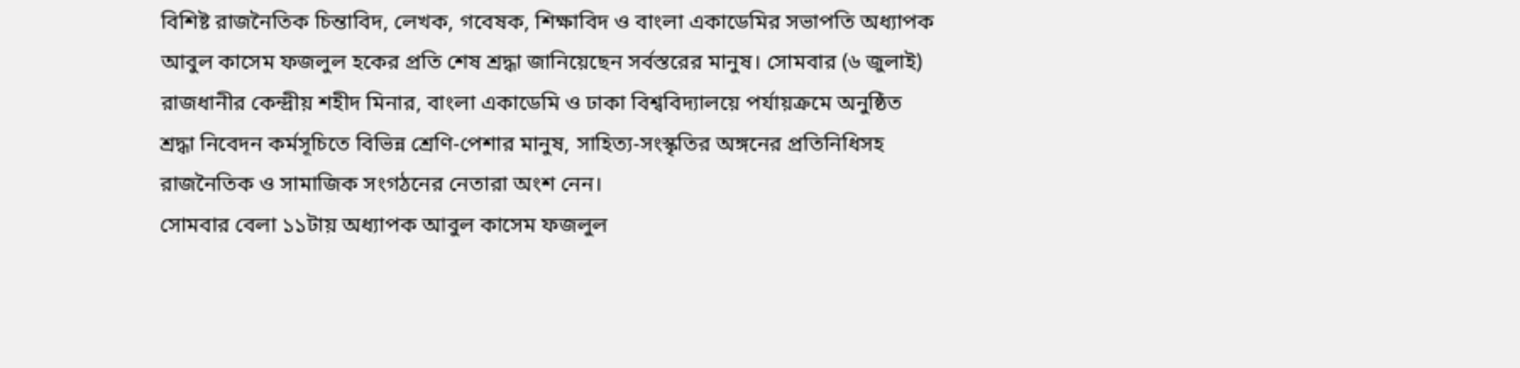বিশিষ্ট রাজনৈতিক চিন্তাবিদ, লেখক, গবেষক, শিক্ষাবিদ ও বাংলা একাডেমির সভাপতি অধ্যাপক আবুল কাসেম ফজলুল হকের প্রতি শেষ শ্রদ্ধা জানিয়েছেন সর্বস্তরের মানুষ। সোমবার (৬ জুলাই) রাজধানীর কেন্দ্রীয় শহীদ মিনার, বাংলা একাডেমি ও ঢাকা বিশ্ববিদ্যালয়ে পর্যায়ক্রমে অনুষ্ঠিত শ্রদ্ধা নিবেদন কর্মসূচিতে বিভিন্ন শ্রেণি-পেশার মানুষ, সাহিত্য-সংস্কৃতির অঙ্গনের প্রতিনিধিসহ রাজনৈতিক ও সামাজিক সংগঠনের নেতারা অংশ নেন।
সোমবার বেলা ১১টায় অধ্যাপক আবুল কাসেম ফজলুল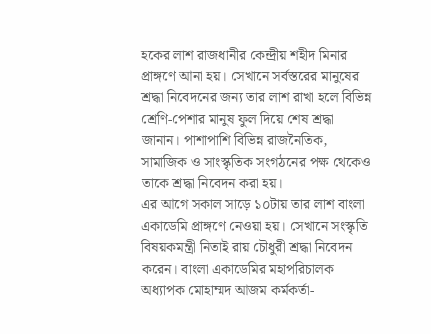হকের লাশ রাজধানীর কেন্দ্রীয় শহীদ মিনার প্রাঙ্গণে আনা হয়। সেখানে সর্বস্তরের মানুষের শ্রদ্ধা নিবেদনের জন্য তার লাশ রাখা হলে বিভিন্ন শ্রেণি-পেশার মানুষ ফুল দিয়ে শেষ শ্রদ্ধা জানান। পাশাপাশি বিভিন্ন রাজনৈতিক, সামাজিক ও সাংস্কৃতিক সংগঠনের পক্ষ থেকেও তাকে শ্রদ্ধা নিবেদন করা হয়।
এর আগে সকাল সাড়ে ১০টায় তার লাশ বাংলা একাডেমি প্রাঙ্গণে নেওয়া হয়। সেখানে সংস্কৃতি বিষয়কমন্ত্রী নিতাই রায় চৌধুরী শ্রদ্ধা নিবেদন করেন। বাংলা একাডেমির মহাপরিচালক অধ্যাপক মোহাম্মদ আজম কর্মকর্তা-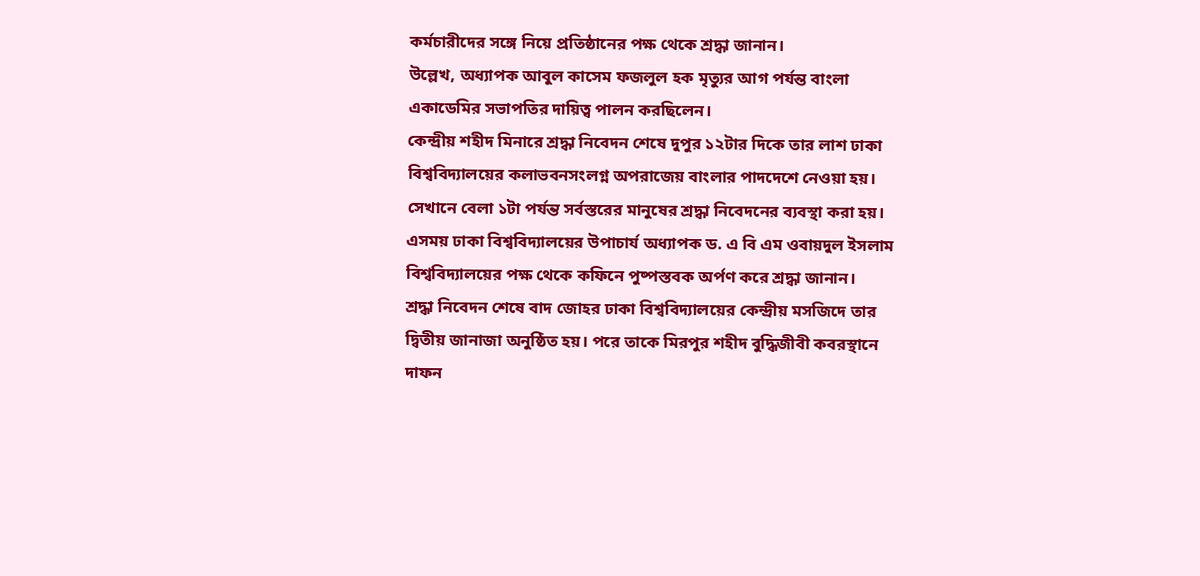কর্মচারীদের সঙ্গে নিয়ে প্রতিষ্ঠানের পক্ষ থেকে শ্রদ্ধা জানান।
উল্লেখ, অধ্যাপক আবুল কাসেম ফজলুল হক মৃত্যুর আগ পর্যন্ত বাংলা একাডেমির সভাপতির দায়িত্ব পালন করছিলেন।
কেন্দ্রীয় শহীদ মিনারে শ্রদ্ধা নিবেদন শেষে দুপুর ১২টার দিকে তার লাশ ঢাকা বিশ্ববিদ্যালয়ের কলাভবনসংলগ্ন অপরাজেয় বাংলার পাদদেশে নেওয়া হয়। সেখানে বেলা ১টা পর্যন্ত সর্বস্তরের মানুষের শ্রদ্ধা নিবেদনের ব্যবস্থা করা হয়। এসময় ঢাকা বিশ্ববিদ্যালয়ের উপাচার্য অধ্যাপক ড. এ বি এম ওবায়দুল ইসলাম বিশ্ববিদ্যালয়ের পক্ষ থেকে কফিনে পুষ্পস্তবক অর্পণ করে শ্রদ্ধা জানান।
শ্রদ্ধা নিবেদন শেষে বাদ জোহর ঢাকা বিশ্ববিদ্যালয়ের কেন্দ্রীয় মসজিদে তার দ্বিতীয় জানাজা অনুষ্ঠিত হয়। পরে তাকে মিরপুর শহীদ বুদ্ধিজীবী কবরস্থানে দাফন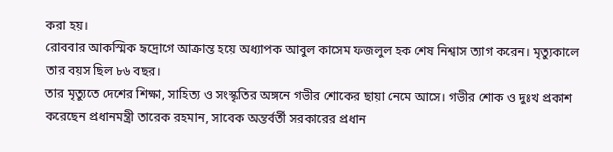করা হয়।
রোববার আকস্মিক হৃদ্রোগে আক্রান্ত হয়ে অধ্যাপক আবুল কাসেম ফজলুল হক শেষ নিশ্বাস ত্যাগ করেন। মৃত্যুকালে তার বয়স ছিল ৮৬ বছর।
তার মৃত্যুতে দেশের শিক্ষা, সাহিত্য ও সংস্কৃতির অঙ্গনে গভীর শোকের ছায়া নেমে আসে। গভীর শোক ও দুঃখ প্রকাশ করেছেন প্রধানমন্ত্রী তারেক রহমান, সাবেক অন্তর্বর্তী সরকারের প্রধান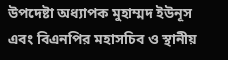উপদেষ্টা অধ্যাপক মুহাম্মদ ইউনূস এবং বিএনপির মহাসচিব ও স্থানীয়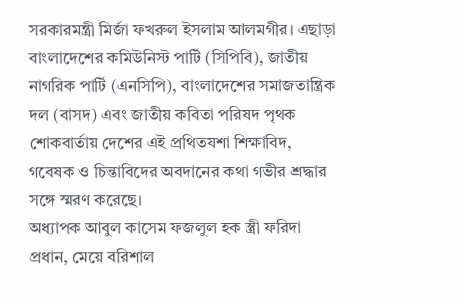সরকারমন্ত্রী মির্জা ফখরুল ইসলাম আলমগীর। এছাড়া বাংলাদেশের কমিউনিস্ট পার্টি (সিপিবি), জাতীয় নাগরিক পার্টি (এনসিপি), বাংলাদেশের সমাজতান্ত্রিক দল (বাসদ) এবং জাতীয় কবিতা পরিষদ পৃথক শোকবার্তায় দেশের এই প্রথিতযশা শিক্ষাবিদ, গবেষক ও চিন্তাবিদের অবদানের কথা গভীর শ্রদ্ধার সঙ্গে স্মরণ করেছে।
অধ্যাপক আবুল কাসেম ফজলুল হক স্ত্রী ফরিদা প্রধান, মেয়ে বরিশাল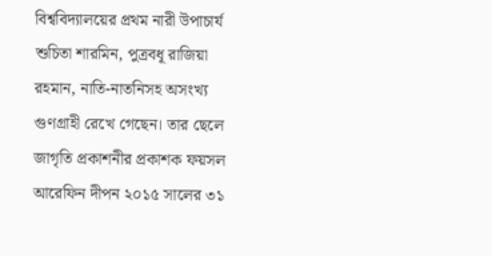বিশ্ববিদ্যালয়ের প্রথম নারী উপাচার্য শুচিতা শারমিন, পুত্রবধূ রাজিয়া রহমান, নাতি-নাতনিসহ অসংখ্য গুণগ্রাহী রেখে গেছেন। তার ছেলে জাগৃতি প্রকাশনীর প্রকাশক ফয়সল আরেফিন দীপন ২০১৫ সালের ৩১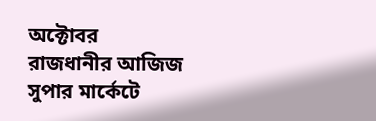অক্টোবর রাজধানীর আজিজ সুপার মার্কেটে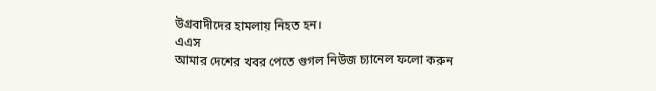উগ্রবাদীদের হামলায় নিহত হন।
এএস
আমার দেশের খবর পেতে গুগল নিউজ চ্যানেল ফলো করুন